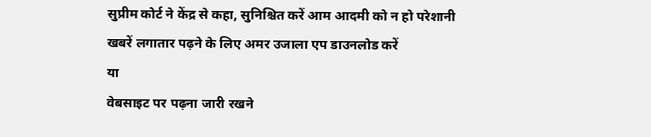सुप्रीम कोर्ट ने केंद्र से कहा, सुनिश्चित करें आम आदमी को न हो परेशानी
खबरें लगातार पढ़ने के लिए अमर उजाला एप डाउनलोड करें
या
वेबसाइट पर पढ़ना जारी रखने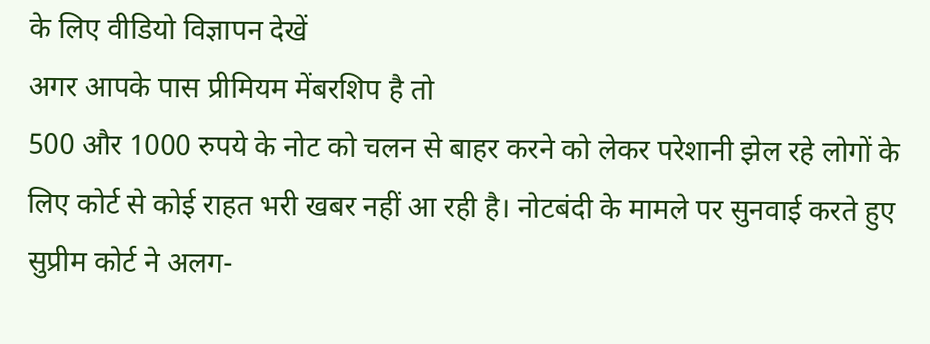के लिए वीडियो विज्ञापन देखें
अगर आपके पास प्रीमियम मेंबरशिप है तो
500 और 1000 रुपये के नोट को चलन से बाहर करने को लेकर परेशानी झेल रहे लोगों के लिए कोर्ट से कोई राहत भरी खबर नहीं आ रही है। नोटबंदी के मामले पर सुनवाई करते हुए सुप्रीम कोर्ट ने अलग-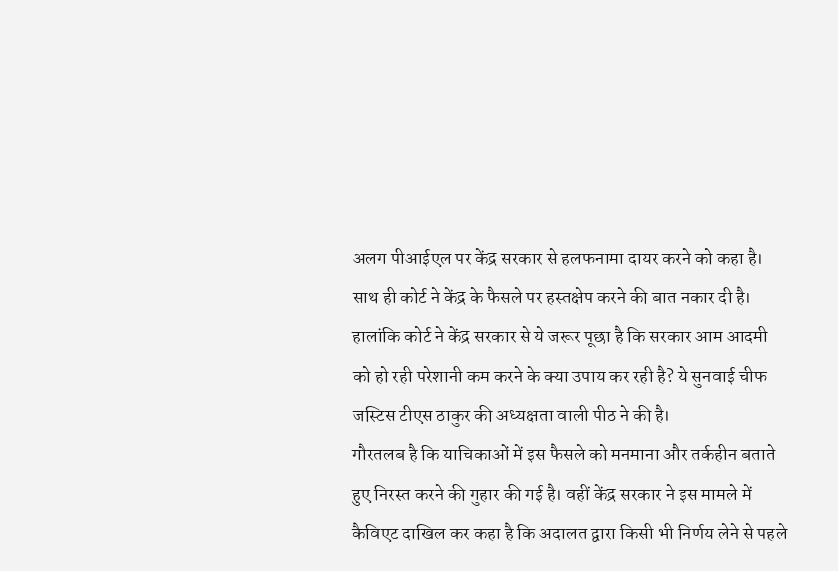अलग पीआईएल पर केंद्र सरकार से हलफनामा दायर करने को कहा है।
साथ ही कोर्ट ने केंद्र के फैसले पर हस्तक्षेप करने की बात नकार दी है। हालांकि कोर्ट ने केंद्र सरकार से ये जरूर पूछा है कि सरकार आम आदमी को हो रही परेशानी कम करने के क्या उपाय कर रही है? ये सुनवाई चीफ जस्टिस टीएस ठाकुर की अध्यक्षता वाली पीठ ने की है।
गौरतलब है कि याचिकाओं में इस फैसले को मनमाना और तर्कहीन बताते हुए निरस्त करने की गुहार की गई है। वहीं केंद्र सरकार ने इस मामले में कैविएट दाखिल कर कहा है कि अदालत द्वारा किसी भी निर्णय लेने से पहले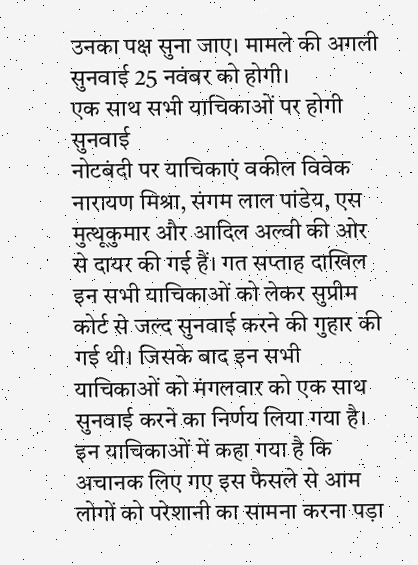उनका पक्ष सुना जाए। मामले की अगली सुनवाई 25 नवंबर को होगी।
एक साथ सभी याचिकाओं पर होगी सुनवाई
नोटबंदी पर याचिकाएं वकील विवेक नारायण मिश्रा, संगम लाल पांडेय, एस मुत्थूकुमार और आदिल अल्वी की ओर से दायर की गई हैं। गत सप्ताह दाखिल इन सभी याचिकाओं को लेकर सुप्रीम कोर्ट से जल्द सुनवाई करने की गुहार की गई थी। जिसके बाद इन सभी याचिकाओं को मंगलवार को एक साथ सुनवाई करने का निर्णय लिया गया है।
इन याचिकाओं में कहा गया है कि अचानक लिए गए इस फैसले से आम लोगों को परेशानी का सामना करना पड़ा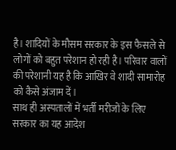है। शादियों के मौसम सरकार के इस फैसले से लोगों को बहुत परेशान हो रही है। परिवार वालों की परेशानी यह है कि आखिर वे शादी सामारोह को कैसे अंजाम दें।
साथ ही अस्पतालों में भर्ती मरीजों के लिए सरकार का यह आदेश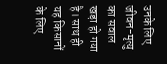उनके लिए जीवन-मृत्यु का सवाल खड़ा हो गया है। साथ ही यह किसानों के लिए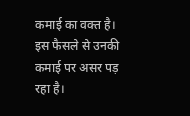कमाई का वक्त है। इस फैसले से उनकी कमाई पर असर पड़ रहा है।